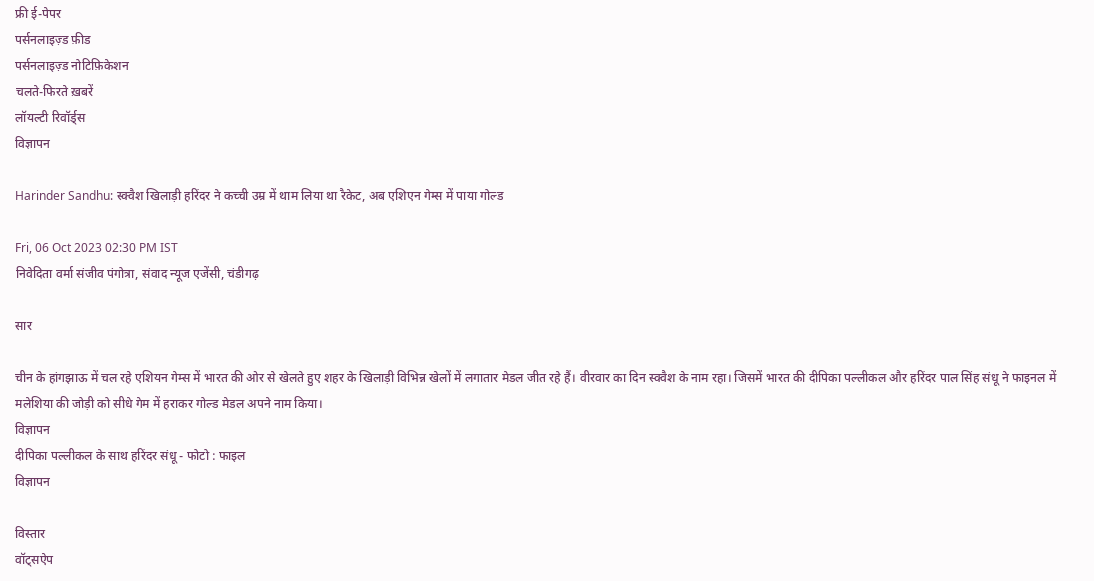फ्री ई-पेपर
पर्सनलाइज़्ड फ़ीड
पर्सनलाइज़्ड नोटिफ़िकेशन
चलते-फिरते ख़बरें
लॉयल्टी रिवॉर्ड्स
विज्ञापन

Harinder Sandhu: स्क्वैश खिलाड़ी हरिंदर ने कच्ची उम्र में थाम लिया था रैकेट, अब एशिएन गेम्स में पाया गोल्ड

Fri, 06 Oct 2023 02:30 PM IST
निवेदिता वर्मा संजीव पंगोत्रा, संवाद न्यूज एजेंसी, चंडीगढ़

सार

चीन के हांगझाऊ में चल रहे एशियन गेम्स में भारत की ओर से खेलते हुए शहर के खिलाड़ी विभिन्न खेलों में लगातार मेडल जीत रहे हैं। वीरवार का दिन स्क्वैश के नाम रहा। जिसमें भारत की दीपिका पल्लीकल और हरिंदर पाल सिंह संधू ने फाइनल में मलेशिया की जोड़ी को सीधे गेम में हराकर गोल्ड मेडल अपने नाम किया।
विज्ञापन
दीपिका पल्लीकल के साथ हरिंदर संधू - फोटो : फाइल
विज्ञापन

विस्तार
वॉट्सऐप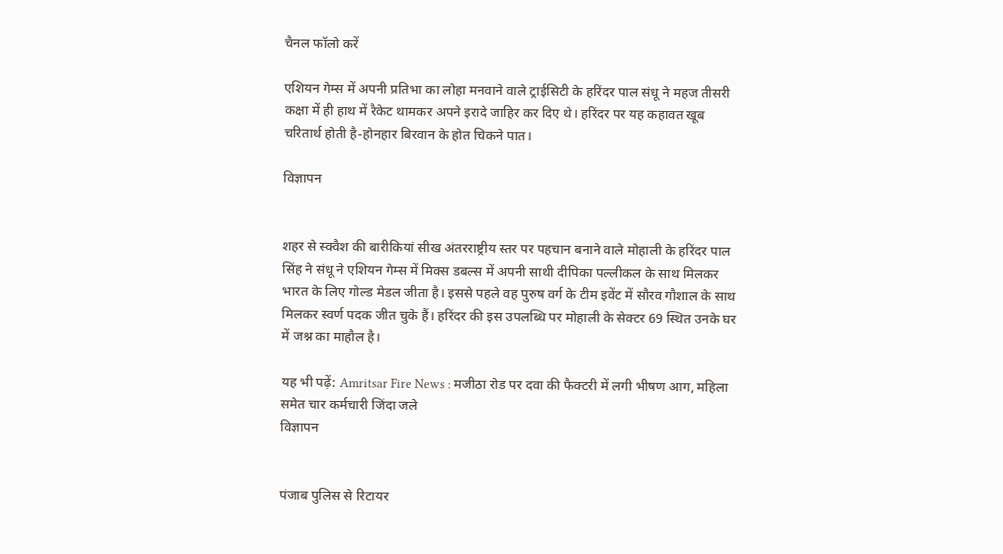चैनल फॉलो करें

एशियन गेम्स में अपनी प्रतिभा का लोहा मनवाने वाले ट्राईसिटी के हरिंदर पाल संधू ने महज तीसरी कक्षा में ही हाथ में रैकेट थामकर अपने इरादे जाहिर कर दिए थे। हरिंदर पर यह कहावत खूब चरितार्थ होती है-होनहार बिरवान के होत चिकने पात।

विज्ञापन


शहर से स्क्वैश की बारीकियां सीख अंतरराष्ट्रीय स्तर पर पहचान बनाने वाले मोहाली के हरिंदर पाल सिंह ने संधू ने एशियन गेम्स में मिक्स डबल्स में अपनी साथी दीपिका पल्लीकल के साथ मिलकर भारत के लिए गोल्ड मेडल जीता है। इससे पहले वह पुरुष वर्ग के टीम इवेंट में सौरव गौशाल के साथ मिलकर स्वर्ण पदक जीत चुके हैं। हरिंदर की इस उपलब्धि पर मोहाली के सेक्टर 69 स्थित उनके घर में जश्न का माहौल है।

यह भी पढ़ें: Amritsar Fire News : मजीठा रोड पर दवा की फैक्टरी में लगी भीषण आग, महिला समेत चार कर्मचारी जिंदा जले
विज्ञापन


पंजाब पुलिस से रिटायर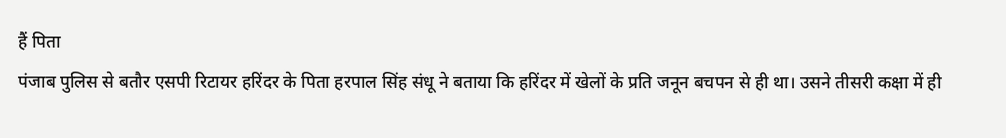हैं पिता
पंजाब पुलिस से बतौर एसपी रिटायर हरिंदर के पिता हरपाल सिंह संधू ने बताया कि हरिंदर में खेलों के प्रति जनून बचपन से ही था। उसने तीसरी कक्षा में ही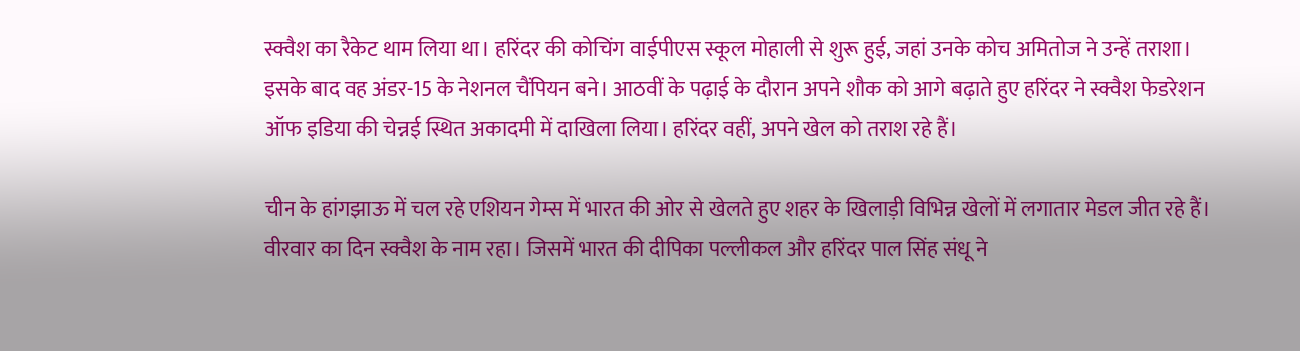स्क्वैश का रैकेट थाम लिया था। हरिंदर की कोचिंग वाईपीएस स्कूल मोहाली से शुरू हुई, जहां उनके कोच अमितोज ने उन्हें तराशा। इसके बाद वह अंडर-15 के नेशनल चैंपियन बने। आठवीं के पढ़ाई के दौरान अपने शौक को आगे बढ़ाते हुए हरिंदर ने स्क्वैश फेडरेशन ऑफ इडिया की चेन्नई स्थित अकादमी में दाखिला लिया। हरिंदर वहीं, अपने खेल को तराश रहे हैं।

चीन के हांगझाऊ में चल रहे एशियन गेम्स में भारत की ओर से खेलते हुए शहर के खिलाड़ी विभिन्न खेलों में लगातार मेडल जीत रहे हैं। वीरवार का दिन स्क्वैश के नाम रहा। जिसमें भारत की दीपिका पल्लीकल और हरिंदर पाल सिंह संधू ने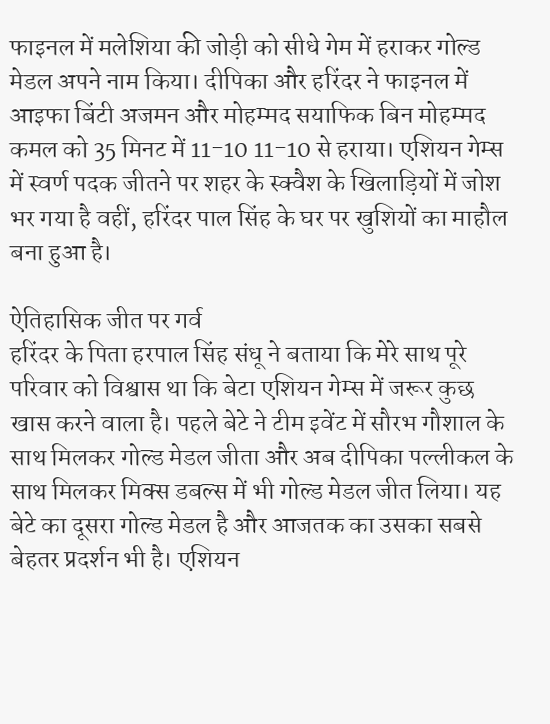फाइनल में मलेशिया की जोड़ी को सीधे गेम में हराकर गोल्ड मेडल अपने नाम किया। दीपिका और हरिंदर ने फाइनल में आइफा बिंटी अजमन और मोहम्मद सयाफिक बिन मोहम्मद कमल को 35 मिनट में 11-10 11-10 से हराया। एशियन गेम्स में स्वर्ण पदक जीतने पर शहर के स्क्वैश के खिलाड़ियों में जोश भर गया है वहीं, हरिंदर पाल सिंह के घर पर खुशियों का माहौल बना हुआ है।

ऐतिहासिक जीत पर गर्व
हरिंदर के पिता हरपाल सिंह संधू ने बताया कि मेरे साथ पूरे परिवार को विश्वास था कि बेटा एशियन गेम्स में जरूर कुछ खास करने वाला है। पहले बेटे ने टीम इवेंट में सौरभ गौशाल के साथ मिलकर गोल्ड मेडल जीता और अब दीपिका पल्लीकल के साथ मिलकर मिक्स डबल्स में भी गोल्ड मेडल जीत लिया। यह बेटे का दूसरा गोल्ड मेडल है और आजतक का उसका सबसे बेहतर प्रदर्शन भी है। एशियन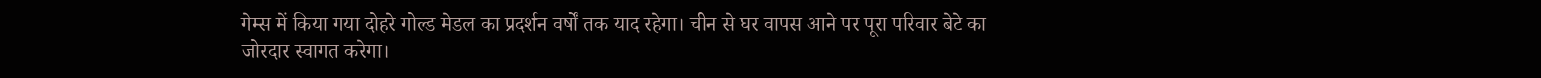गेम्स में किया गया दोहरे गोल्ड मेडल का प्रदर्शन वर्षों तक याद रहेगा। चीन से घर वापस आने पर पूरा परिवार बेटे का जोरदार स्वागत करेगा।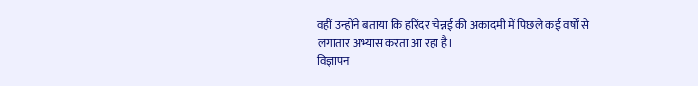वहीं उन्होंने बताया कि हरिंदर चेन्नई की अकादमी में पिछले कई वर्षों से लगातार अभ्यास करता आ रहा है।
विज्ञापन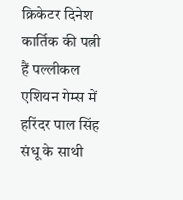क्रिकेटर दिनेश कार्तिक की पत्नी हैं पल्लीकल
एशियन गेम्स में हरिंदर पाल सिंह संधू के साथी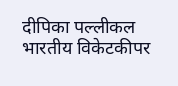दीपिका पल्लीकल भारतीय विकेटकीपर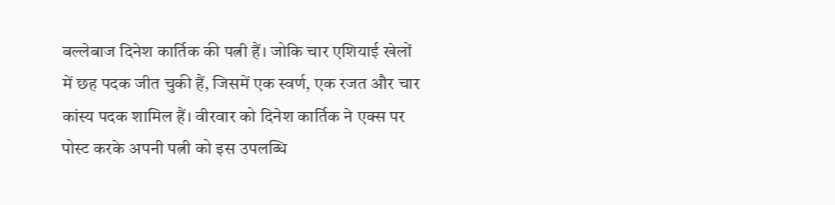बल्लेबाज दिनेश कार्तिक की पत्नी हैं। जोकि चार एशियाई खेलों में छह पदक जीत चुकी हैं, जिसमें एक स्वर्ण, एक रजत और चार कांस्य पदक शामिल हैं। वीरवार को दिनेश कार्तिक ने एक्स पर पोस्ट करके अपनी पत्नी को इस उपलब्धि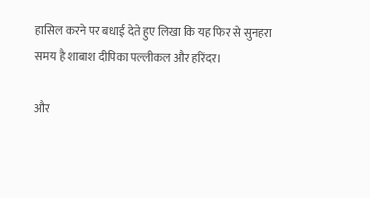हासिल करने पर बधाई देते हुए लिखा कि यह फिर से सुनहरा समय है शाबाश दीपिका पल्लीकल और हरिंदर।

और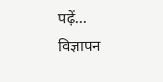पढ़ें...
विज्ञापन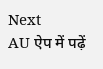Next
AU ऐप में पढ़ें